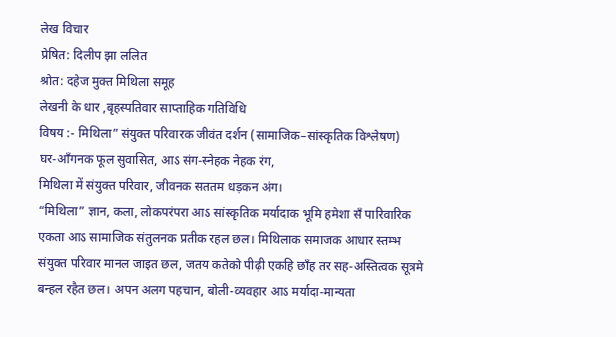लेख विचार
प्रेषित: दिलीप झा ललित
श्रोत: दहेज मुक्त मिथिला समूह
लेखनी के धार ,बृहस्पतिवार साप्ताहिक गतिविधि
विषय :- मिथिला” संयुक्त परिवारक जीवंत दर्शन (सामाजिक–सांस्कृतिक विश्लेषण)
घर-आँगनक फूल सुवासित, आऽ संग-स्नेहक नेहक रंग,
मिथिला में संयुक्त परिवार, जीवनक सततम धड़कन अंग।
“मिथिला” ज्ञान, कला, लोकपरंपरा आऽ सांस्कृतिक मर्यादाक भूमि हमेशा सँ पारिवारिक एकता आऽ सामाजिक संतुलनक प्रतीक रहल छल। मिथिलाक समाजक आधार स्तम्भ संयुक्त परिवार मानल जाइत छल, जतय कतेको पीढ़ी एकहि छाँह तर सह-अस्तित्वक सूत्रमे बन्हल रहैत छल। अपन अलग पहचान, बोली-व्यवहार आऽ मर्यादा-मान्यता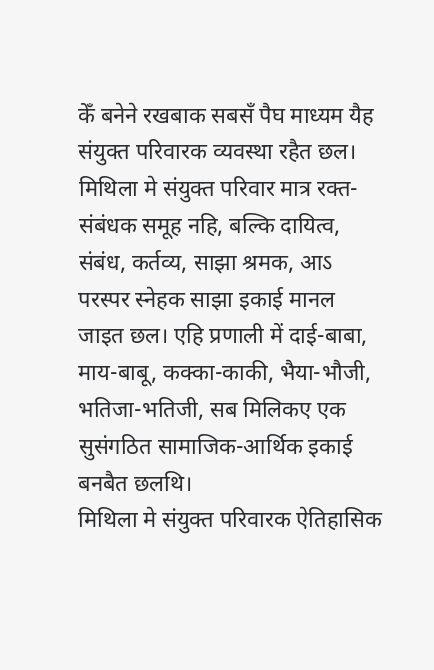केँ बनेने रखबाक सबसँ पैघ माध्यम यैह संयुक्त परिवारक व्यवस्था रहैत छल।
मिथिला मे संयुक्त परिवार मात्र रक्त-संबंधक समूह नहि, बल्कि दायित्व, संबंध, कर्तव्य, साझा श्रमक, आऽ परस्पर स्नेहक साझा इकाई मानल जाइत छल। एहि प्रणाली में दाई-बाबा, माय-बाबू, कक्का-काकी, भैया-भौजी, भतिजा-भतिजी, सब मिलिकए एक सुसंगठित सामाजिक-आर्थिक इकाई बनबैत छलथि।
मिथिला मे संयुक्त परिवारक ऐतिहासिक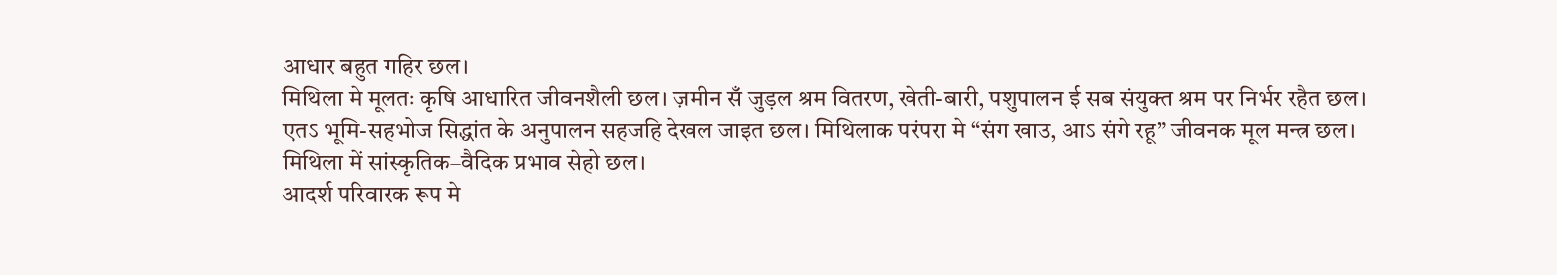आधार बहुत गहिर छल।
मिथिला मे मूलतः कृषि आधारित जीवनशैली छल। ज़मीन सँ जुड़ल श्रम वितरण, खेती-बारी, पशुपालन ई सब संयुक्त श्रम पर निर्भर रहैत छल।
एतऽ भूमि-सहभोज सिद्धांत के अनुपालन सहजहि देखल जाइत छल। मिथिलाक परंपरा मे “संग खाउ, आऽ संगे रहू” जीवनक मूल मन्त्र छल।
मिथिला में सांस्कृतिक–वैदिक प्रभाव सेहो छल।
आदर्श परिवारक रूप मे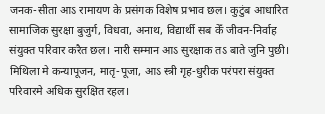जनक-सीता आऽ रामायण के प्रसंगक विशेष प्रभाव छल। कुटुंब आधारित सामाजिक सुरक्षा बुजुर्ग, विधवा, अनाथ, विद्यार्थी सब केँ जीवन-निर्वाह संयुक्त परिवार करैत छल। नारी सम्मान आऽ सुरक्षाक तऽ बाते जुनि पुछी। मिथिला मे कन्यापूजन, मातृ-पूजा, आऽ स्त्री गृह-धुरीक परंपरा संयुक्त परिवारमे अधिक सुरक्षित रहल।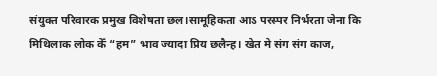संयुक्त परिवारक प्रमुख विशेषता छल।सामूहिकता आऽ परस्पर निर्भरता जेना कि
मिथिलाक लोक केँ “हम” भाव ज्यादा प्रिय छलैन्ह। खेत मे संग संग काज,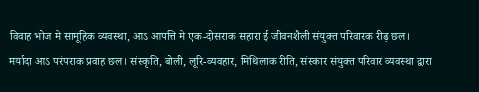विवाह भोज मे सामूहिक व्यवस्था, आऽ आपत्ति मे एक-दोसराक सहारा ई जीवनशैली संयुक्त परिवारक रीढ़ छल।
मर्यादा आऽ परंपराक प्रवाह छल। संस्कृति, बोली, लूरि-व्यवहार, मिथिलाक रीति, संस्कार संयुक्त परिवार व्यवस्था द्वारा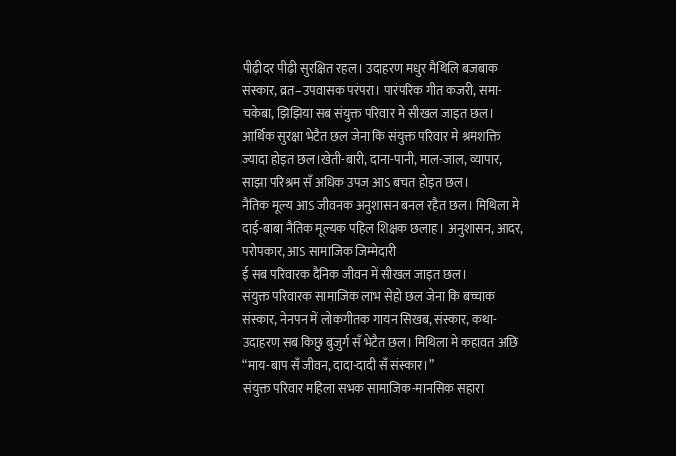पीढ़ीदर पीढ़ी सुरक्षित रहल। उदाहरण मधुर मैथिलि बजबाक संस्कार, व्रत–उपवासक परंपरा। पारंपरिक गीत कजरी, समा-चकेबा, झिझिया सब संयुक्त परिवार मे सीखल जाइत छल।
आर्थिक सुरक्षा भेटैत छल जेना कि संयुक्त परिवार मे श्रमशक्ति ज्यादा होइत छल।खेती-बारी, दाना-पानी, माल-जाल, व्यापार, साझा परिश्रम सँ अधिक उपज आऽ बचत होइत छल।
नैतिक मूल्य आऽ जीवनक अनुशासन बनल रहैत छल। मिथिला मे दाई-बाबा नैतिक मूल्यक पहिल शिक्षक छलाह। अनुशासन, आदर, परोपकार, आऽ सामाजिक जिम्मेदारी
ई सब परिवारक दैनिक जीवन में सीखल जाइत छल।
संयुक्त परिवारक सामाजिक लाभ सेहो छल जेना कि बच्चाक संस्कार, नेनपन में लोकगीतक गायन सिखब, संस्कार, कथा-उदाहरण सब किछु बुजुर्ग सँ भेटैत छल। मिथिला मे कहावत अछि “माय-बाप सँ जीवन, दादा-दादी सँ संस्कार।”
संयुक्त परिवार महिला सभक सामाजिक-मानसिक सहारा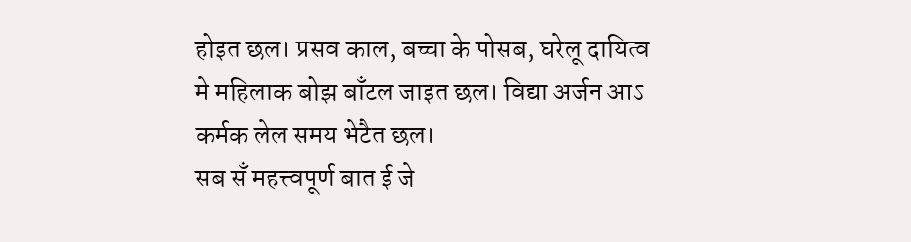होइत छल। प्रसव काल, बच्चा के पोसब, घरेलू दायित्व मे महिलाक बोझ बाँटल जाइत छल। विद्या अर्जन आऽ कर्मक लेल समय भेटैत छल।
सब सँ महत्त्वपूर्ण बात ई जे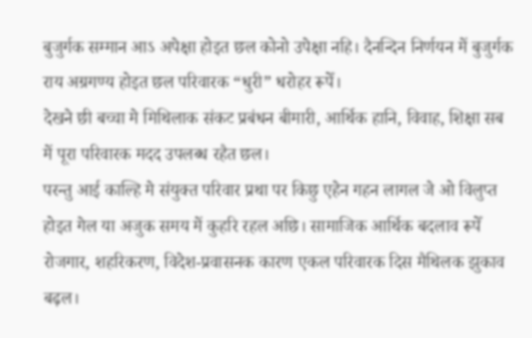बुजुर्गक सम्मान आऽ अपेक्षा होइत छल कोनो उपेक्षा नहि। दैनन्दिन निर्णयन में बुजुर्गक राय अग्रगण्य होइत छल परिवारक “धुरी” धरोहर रूपेँ।
देखने छी बच्चा मे मिथिलाक संकट प्रबंधन बीमारी, आर्थिक हानि, विवाह, शिक्षा सब में पूरा परिवारक मदद उपलब्ध रहैत छल।
परन्तु आई काल्हि मे संयुक्त परिवार प्रथा पर किछु एहेन गहन लागल जे ओ विलुप्त होइत गेल या अजुक समय में कुहरि रहल अछि। सामाजिक आर्थिक बदलाव रूपेँ रोजगार, शहरिकरण, विदेश-प्रवासनक कारण एकल परिवारक दिस मैथिलक झुकाव बढ़ल।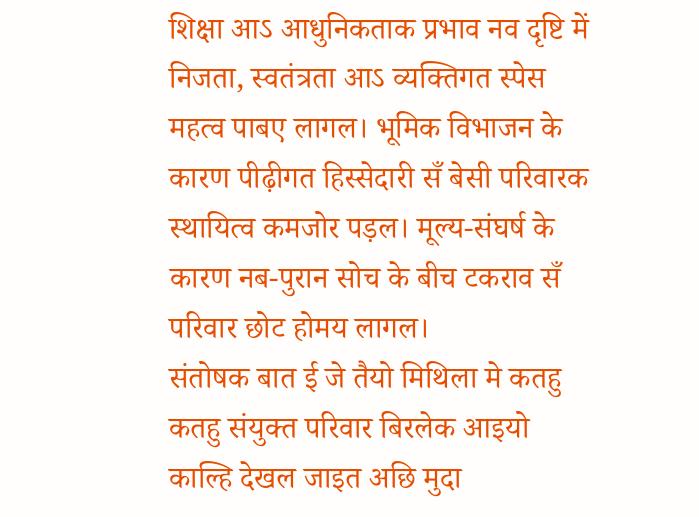शिक्षा आऽ आधुनिकताक प्रभाव नव दृष्टि में निजता, स्वतंत्रता आऽ व्यक्तिगत स्पेस महत्व पाबए लागल। भूमिक विभाजन के कारण पीढ़ीगत हिस्सेदारी सँ बेसी परिवारक स्थायित्व कमजोर पड़ल। मूल्य-संघर्ष के कारण नब-पुरान सोच के बीच टकराव सँ परिवार छोट होमय लागल।
संतोषक बात ई जे तैयो मिथिला मे कतहु कतहु संयुक्त परिवार बिरलेक आइयो काल्हि देखल जाइत अछि मुदा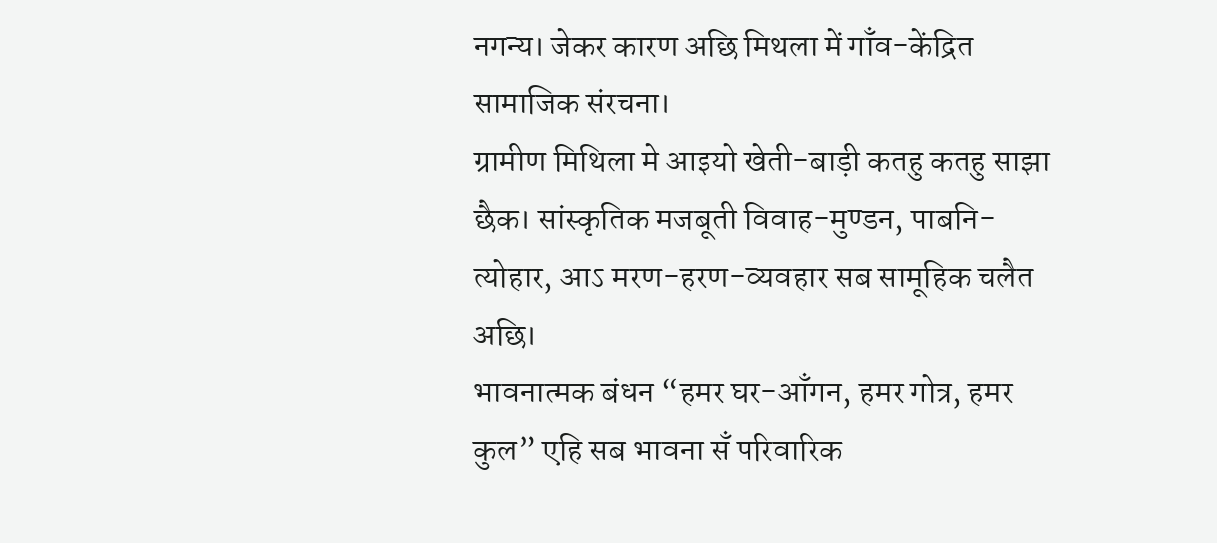नगन्य। जेकर कारण अछि मिथला में गाँव-केंद्रित सामाजिक संरचना।
ग्रामीण मिथिला मे आइयो खेती-बाड़ी कतहु कतहु साझा छैक। सांस्कृतिक मजबूती विवाह-मुण्डन, पाबनि-त्योहार, आऽ मरण-हरण-व्यवहार सब सामूहिक चलैत अछि।
भावनात्मक बंधन “हमर घर-आँगन, हमर गोत्र, हमर कुल” एहि सब भावना सँ परिवारिक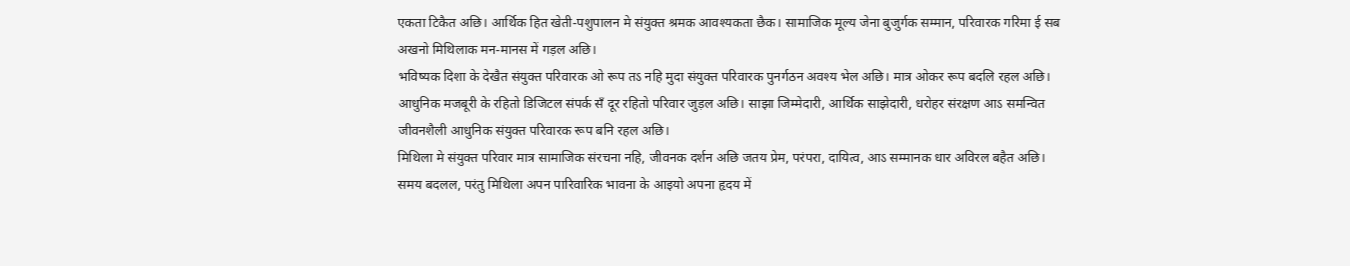एकता टिकैत अछि। आर्थिक हित खेती-पशुपालन मे संयुक्त श्रमक आवश्यकता छैक। सामाजिक मूल्य जेना बुजुर्गक सम्मान, परिवारक गरिमा ई सब अखनो मिथिलाक मन-मानस में गड़ल अछि।
भविष्यक दिशा के देखैत संयुक्त परिवारक ओ रूप तऽ नहि मुदा संयुक्त परिवारक पुनर्गठन अवश्य भेल अछि। मात्र ओकर रूप बदलि रहल अछि। आधुनिक मजबूरी के रहितो डिजिटल संपर्क सँ दूर रहितो परिवार जुड़ल अछि। साझा जिम्मेदारी, आर्थिक साझेदारी, धरोहर संरक्षण आऽ समन्वित जीवनशैली आधुनिक संयुक्त परिवारक रूप बनि रहल अछि।
मिथिला मे संयुक्त परिवार मात्र सामाजिक संरचना नहि, जीवनक दर्शन अछि जतय प्रेम, परंपरा, दायित्व, आऽ सम्मानक धार अविरल बहैत अछि। समय बदलल, परंतु मिथिला अपन पारिवारिक भावना के आइयो अपना हृदय में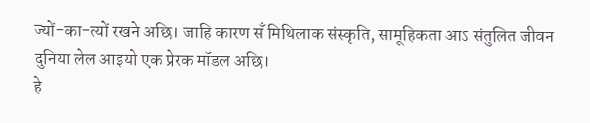ज्यों-का-त्यों रखने अछि। जाहि कारण सँ मिथिलाक संस्कृति, सामूहिकता आऽ संतुलित जीवन दुनिया लेल आइयो एक प्रेरक मॉडल अछि।
हे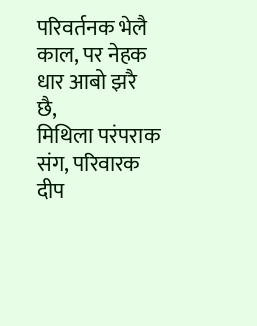परिवर्तनक भेलै काल, पर नेहक धार आबो झरै छै,
मिथिला परंपराक संग, परिवारक दीप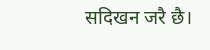सदिखन जरै छै।